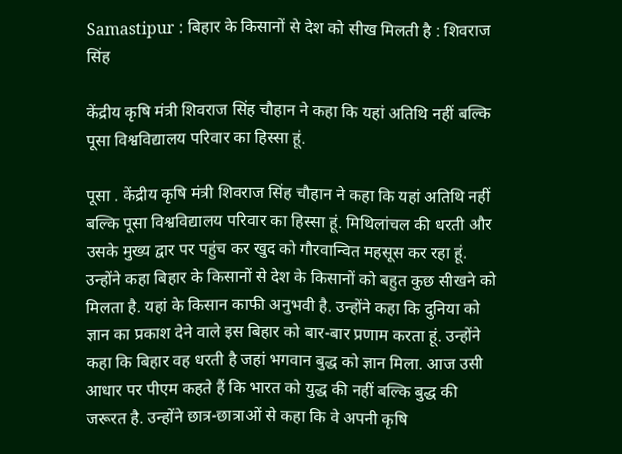Samastipur : बिहार के किसानों से देश को सीख मिलती है : शिवराज सिंह

केंद्रीय कृषि मंत्री शिवराज सिंह चौहान ने कहा कि यहां अतिथि नहीं बल्कि पूसा विश्वविद्यालय परिवार का हिस्सा हूं.

पूसा . केंद्रीय कृषि मंत्री शिवराज सिंह चौहान ने कहा कि यहां अतिथि नहीं बल्कि पूसा विश्वविद्यालय परिवार का हिस्सा हूं. मिथिलांचल की धरती और उसके मुख्य द्वार पर पहुंच कर खुद को गौरवान्वित महसूस कर रहा हूं. उन्होंने कहा बिहार के किसानों से देश के किसानों को बहुत कुछ सीखने को मिलता है. यहां के किसान काफी अनुभवी है. उन्होंने कहा कि दुनिया को ज्ञान का प्रकाश देने वाले इस बिहार को बार-बार प्रणाम करता हूं. उन्होंने कहा कि बिहार वह धरती है जहां भगवान बुद्ध को ज्ञान मिला. आज उसी आधार पर पीएम कहते हैं कि भारत को युद्ध की नहीं बल्कि बुद्ध की जरूरत है. उन्होंने छात्र-छात्राओं से कहा कि वे अपनी कृषि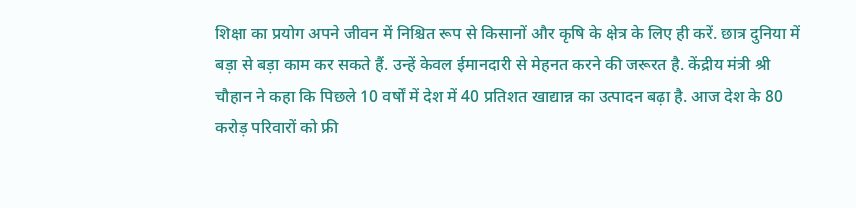शिक्षा का प्रयोग अपने जीवन में निश्चित रूप से किसानों और कृषि के क्षेत्र के लिए ही करें. छात्र दुनिया में बड़ा से बड़ा काम कर सकते हैं. उन्हें केवल ईमानदारी से मेहनत करने की जरूरत है. केंद्रीय मंत्री श्री चौहान ने कहा कि पिछले 10 वर्षों में देश में 40 प्रतिशत खाद्यान्न का उत्पादन बढ़ा है. आज देश के 80 करोड़ परिवारों को फ्री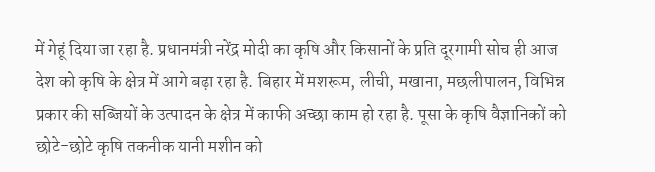में गेहूं दिया जा रहा है. प्रधानमंत्री नरेंद्र मोदी का कृषि और किसानों के प्रति दूरगामी सोच ही आज देश को कृषि के क्षेत्र में आगे बढ़ा रहा है. बिहार में मशरूम, लीची, मखाना, मछलीपालन, विभिन्न प्रकार की सब्जियों के उत्पादन के क्षेत्र में काफी अच्छा काम हो रहा है. पूसा के कृषि वैज्ञानिकों को छोटे-छोटे कृषि तकनीक यानी मशीन को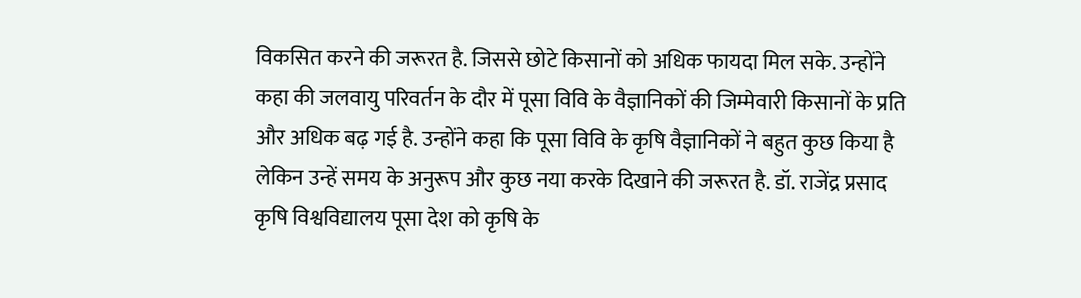विकसित करने की जरूरत है. जिससे छोटे किसानों को अधिक फायदा मिल सके. उन्होंने कहा की जलवायु परिवर्तन के दौर में पूसा विवि के वैज्ञानिकों की जिम्मेवारी किसानों के प्रति और अधिक बढ़ गई है. उन्होंने कहा कि पूसा विवि के कृषि वैज्ञानिकों ने बहुत कुछ किया है लेकिन उन्हें समय के अनुरूप और कुछ नया करके दिखाने की जरूरत है. डॉ. राजेंद्र प्रसाद कृषि विश्वविद्यालय पूसा देश को कृषि के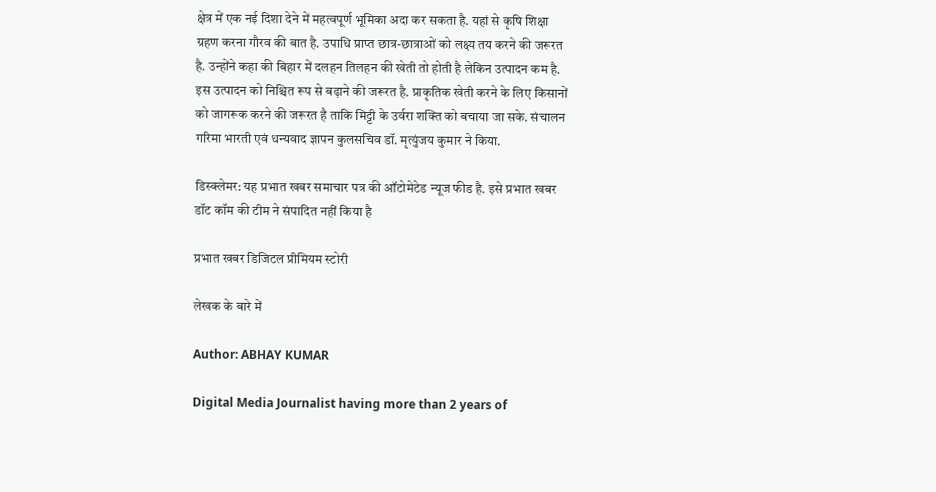क्षेत्र में एक नई दिशा देने में महत्वपूर्ण भूमिका अदा कर सकता है. यहां से कृषि शिक्षा ग्रहण करना गौरव की बात है. उपाधि प्राप्त छात्र-छात्राओं को लक्ष्य तय करने की जरूरत है. उन्होंने कहा की बिहार में दलहन तिलहन की खेती तो होती है लेकिन उत्पादन कम है. इस उत्पादन को निश्चित रूप से बढ़ाने की जरूरत है. प्राकृतिक खेती करने के लिए किसानों को जागरूक करने की जरूरत है ताकि मिट्टी के उर्वरा शक्ति को बचाया जा सके. संचालन गरिमा भारती एवं धन्यवाद ज्ञापन कुलसचिव डॉ. मृत्युंजय कुमार ने किया.

डिस्क्लेमर: यह प्रभात खबर समाचार पत्र की ऑटोमेटेड न्यूज फीड है. इसे प्रभात खबर डॉट कॉम की टीम ने संपादित नहीं किया है

प्रभात खबर डिजिटल प्रीमियम स्टोरी

लेखक के बारे में

Author: ABHAY KUMAR

Digital Media Journalist having more than 2 years of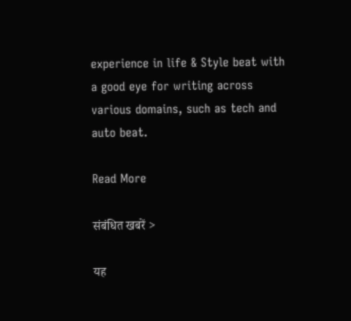experience in life & Style beat with a good eye for writing across various domains, such as tech and auto beat.

Read More

संबंधित खबरें >

यह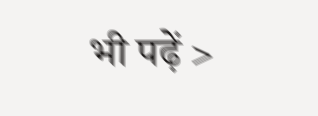भी पढ़ें >